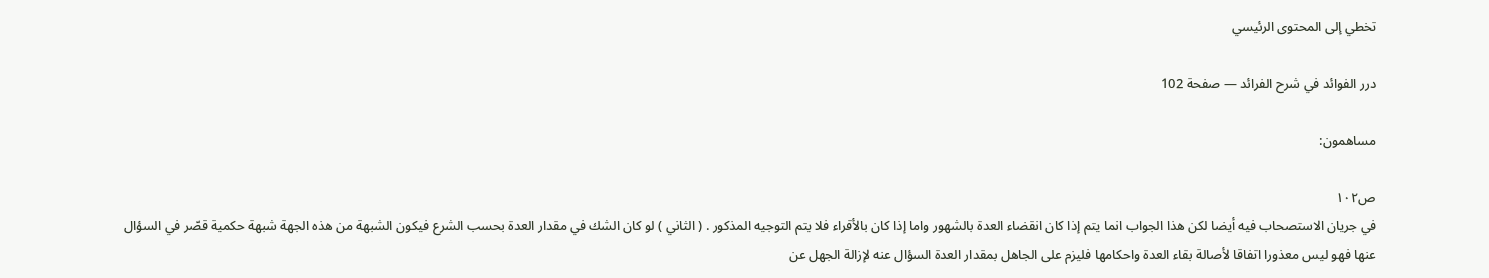تخطي إلى المحتوى الرئيسي

درر الفوائد في شرح الفرائد — صفحة 102

مساهمون:

ص١٠٢
في جريان الاستصحاب فيه أيضا لكن هذا الجواب انما يتم إذا كان انقضاء العدة بالشهور واما إذا كان بالأقراء فلا يتم التوجيه المذكور . ( الثاني ) لو كان الشك في مقدار العدة بحسب الشرع فيكون الشبهة من هذه الجهة شبهة حكمية قصّر في السؤال عنها فهو ليس معذورا اتفاقا لأصالة بقاء العدة واحكامها فليزم على الجاهل بمقدار العدة السؤال عنه لإزالة الجهل عن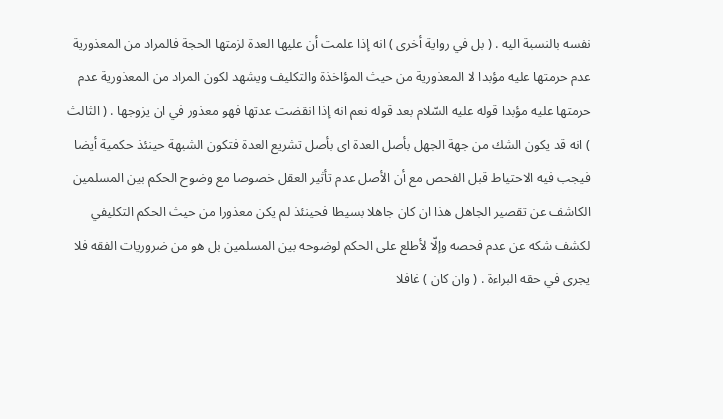نفسه بالنسبة اليه . ( بل في رواية أخرى ) انه إذا علمت أن عليها العدة لزمتها الحجة فالمراد من المعذورية عدم حرمتها عليه مؤبدا لا المعذورية من حيث المؤاخذة والتكليف ويشهد لكون المراد من المعذورية عدم حرمتها عليه مؤبدا قوله عليه السّلام بعد قوله نعم انه إذا انقضت عدتها فهو معذور في ان يزوجها . ( الثالث ) انه قد يكون الشك من جهة الجهل بأصل العدة اى بأصل تشريع العدة فتكون الشبهة حينئذ حكمية أيضا فيجب فيه الاحتياط قبل الفحص مع أن الأصل عدم تأثير العقل خصوصا مع وضوح الحكم بين المسلمين الكاشف عن تقصير الجاهل هذا ان كان جاهلا بسيطا فحينئذ لم يكن معذورا من حيث الحكم التكليفي لكشف شكه عن عدم فحصه وإلّا لأطلع على الحكم لوضوحه بين المسلمين بل هو من ضروريات الفقه فلا يجرى في حقه البراءة . ( وان كان ) غافلا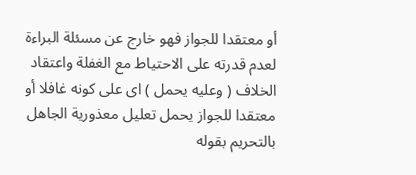أو معتقدا للجواز فهو خارج عن مسئلة البراءة لعدم قدرته على الاحتياط مع الغفلة واعتقاد الخلاف ( وعليه يحمل ) اى على كونه غافلا أو معتقدا للجواز يحمل تعليل معذورية الجاهل بالتحريم بقوله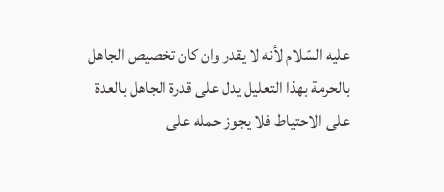عليه السّلام لأنه لا يقدر وان كان تخصيص الجاهل بالحرمة بهذا التعليل يدل على قدرة الجاهل بالعدة على الاحتياط فلا يجوز حمله على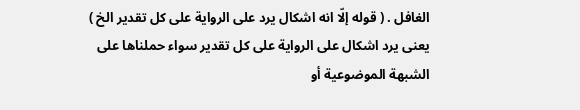الغافل . ( قوله إلّا انه اشكال يرد على الرواية على كل تقدير الخ ) يعنى يرد اشكال على الرواية على كل تقدير سواء حملناها على الشبهة الموضوعية أو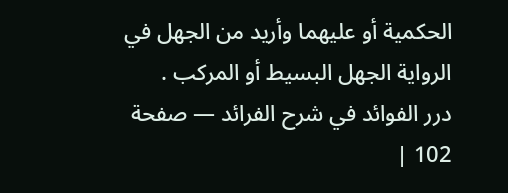الحكمية أو عليهما وأريد من الجهل في الرواية الجهل البسيط أو المركب .
درر الفوائد في شرح الفرائد — صفحة 102 |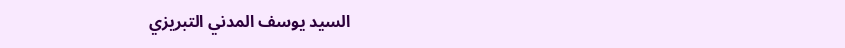السيد يوسف المدني التبريزي